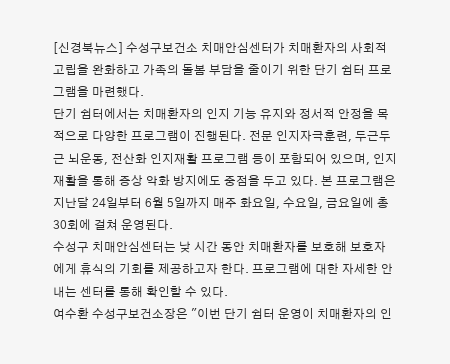[신경북뉴스] 수성구보건소 치매안심센터가 치매환자의 사회적 고립을 완화하고 가족의 돌봄 부담을 줄이기 위한 단기 쉼터 프로그램을 마련했다.
단기 쉼터에서는 치매환자의 인지 기능 유지와 정서적 안정을 목적으로 다양한 프로그램이 진행된다. 전문 인지자극훈련, 두근두근 뇌운동, 전산화 인지재활 프로그램 등이 포함되어 있으며, 인지 재활을 통해 증상 악화 방지에도 중점을 두고 있다. 본 프로그램은 지난달 24일부터 6월 5일까지 매주 화요일, 수요일, 금요일에 총 30회에 걸쳐 운영된다.
수성구 치매안심센터는 낮 시간 동안 치매환자를 보호해 보호자에게 휴식의 기회를 제공하고자 한다. 프로그램에 대한 자세한 안내는 센터를 통해 확인할 수 있다.
여수환 수성구보건소장은 "이번 단기 쉼터 운영이 치매환자의 인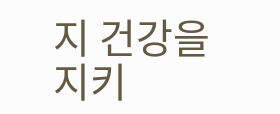지 건강을 지키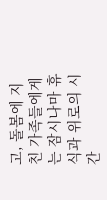고, 돌봄에 지친 가족들에게는 잠시나마 휴식과 위로의 시간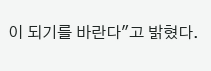이 되기를 바란다"고 밝혔다.